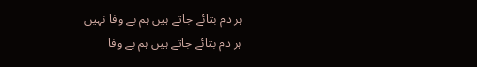ہر دم بتائے جاتے ہیں ہم بے وفا نہیں
ہر دم بتائے جاتے ہیں ہم بے وفا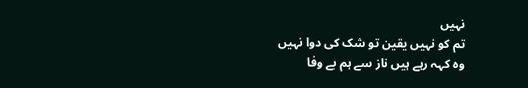نہیں
تم کو نہیں یقین تو شک کی دوا نہیں
وہ کہہ رہے ہیں ناز سے ہم بے وفا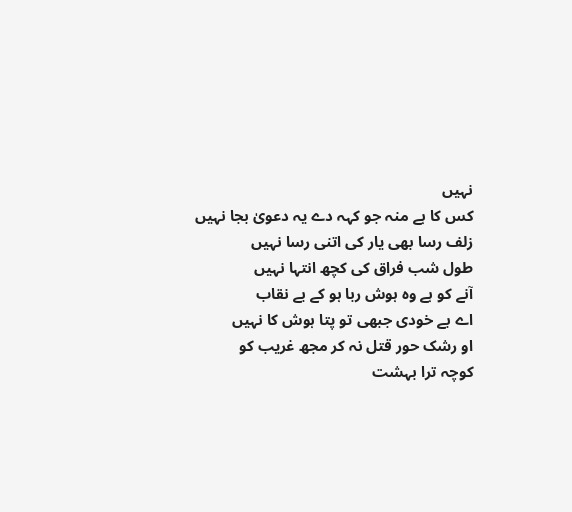نہیں
کس کا ہے منہ جو کہہ دے یہ دعویٰ بجا نہیں
زلف رسا بھی یار کی اتنی رسا نہیں
طول شب فراق کی کچھ انتہا نہیں
آنے کو ہے وہ ہوش ربا ہو کے بے نقاب
اے بے خودی جبھی تو پتا ہوش کا نہیں
او رشک حور قتل نہ کر مجھ غریب کو
کوچہ ترا بہشت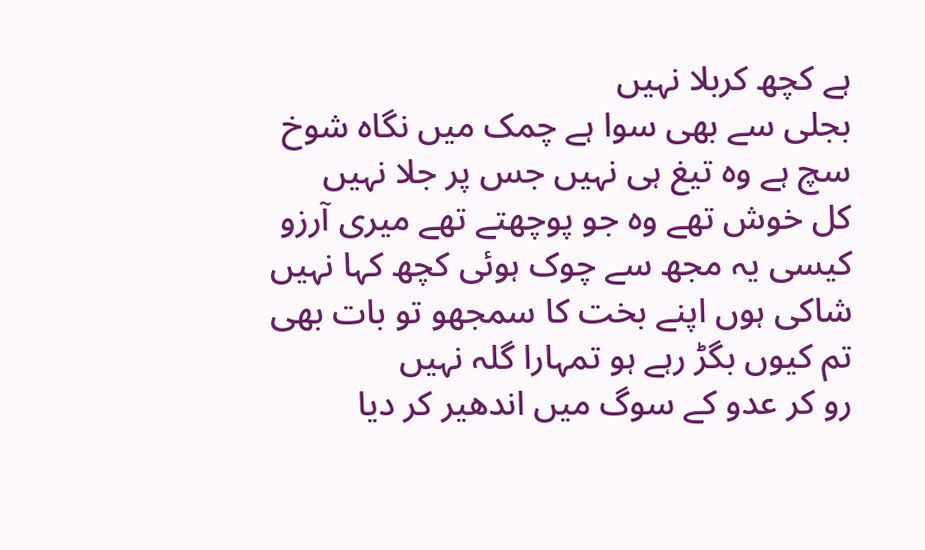ہے کچھ کربلا نہیں
بجلی سے بھی سوا ہے چمک میں نگاہ شوخ
سچ ہے وہ تیغ ہی نہیں جس پر جلا نہیں
کل خوش تھے وہ جو پوچھتے تھے میری آرزو
کیسی یہ مجھ سے چوک ہوئی کچھ کہا نہیں
شاکی ہوں اپنے بخت کا سمجھو تو بات بھی
تم کیوں بگڑ رہے ہو تمہارا گلہ نہیں
رو کر عدو کے سوگ میں اندھیر کر دیا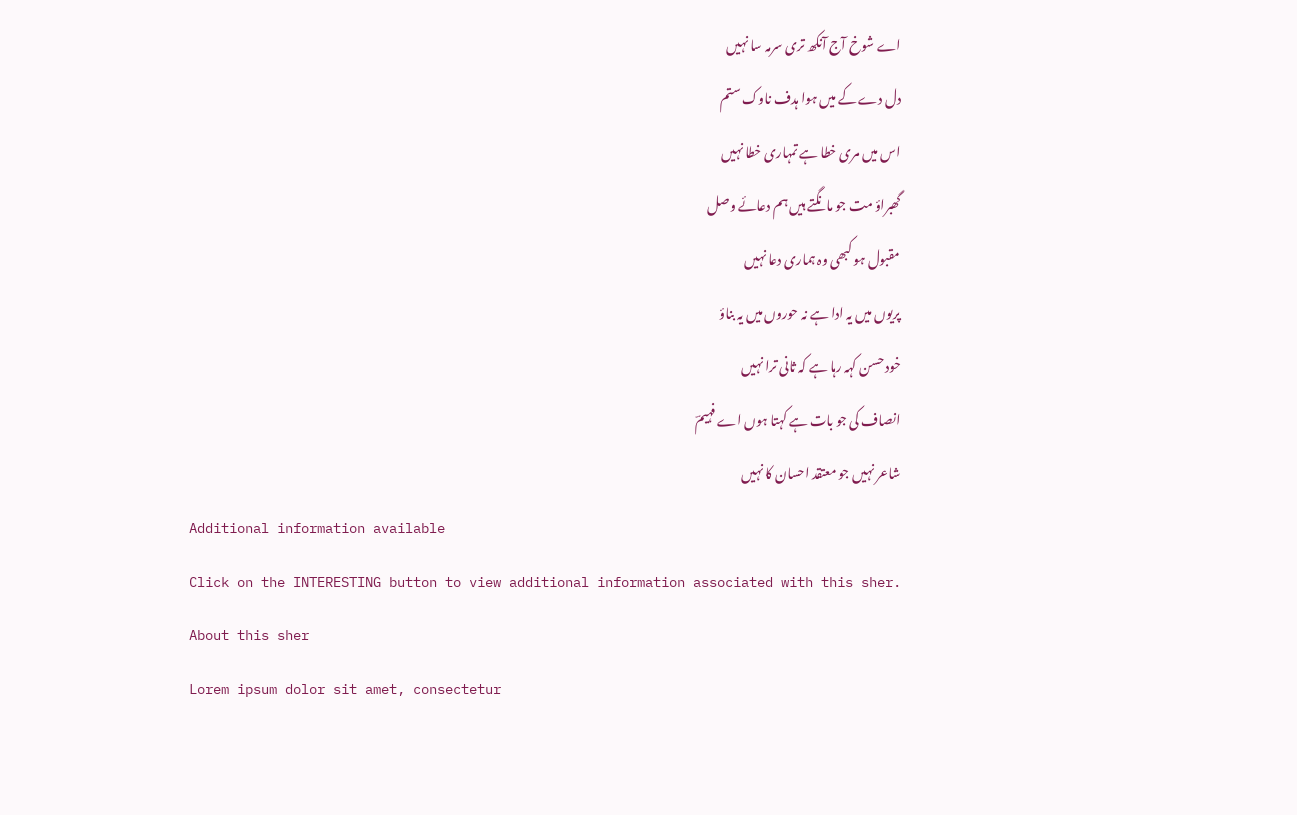اے شوخ آج آنکھ تری سرمہ سا نہیں
دل دے کے میں ہوا ہدف ناوک ستم
اس میں مری خطا ہے تمہاری خطا نہیں
گھبراؤ مت جو مانگتے ہیں ہم دعائے وصل
مقبول ہو کبھی وہ ہماری دعا نہیں
پریوں میں یہ ادا ہے نہ حوروں میں یہ بناؤ
خود حسن کہہ رہا ہے کہ ثانی ترا نہیں
انصاف کی جو بات ہے کہتا ہوں اے فہیمؔ
شاعر نہیں جو معتقد احسان کا نہیں
Additional information available
Click on the INTERESTING button to view additional information associated with this sher.
About this sher
Lorem ipsum dolor sit amet, consectetur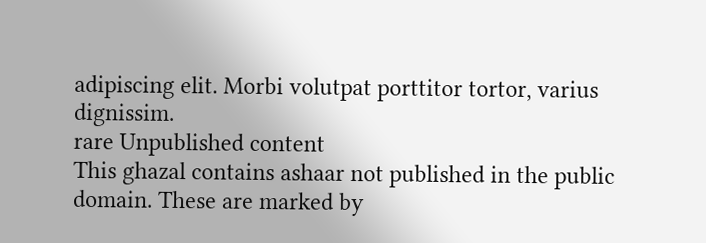adipiscing elit. Morbi volutpat porttitor tortor, varius dignissim.
rare Unpublished content
This ghazal contains ashaar not published in the public domain. These are marked by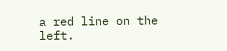a red line on the left.